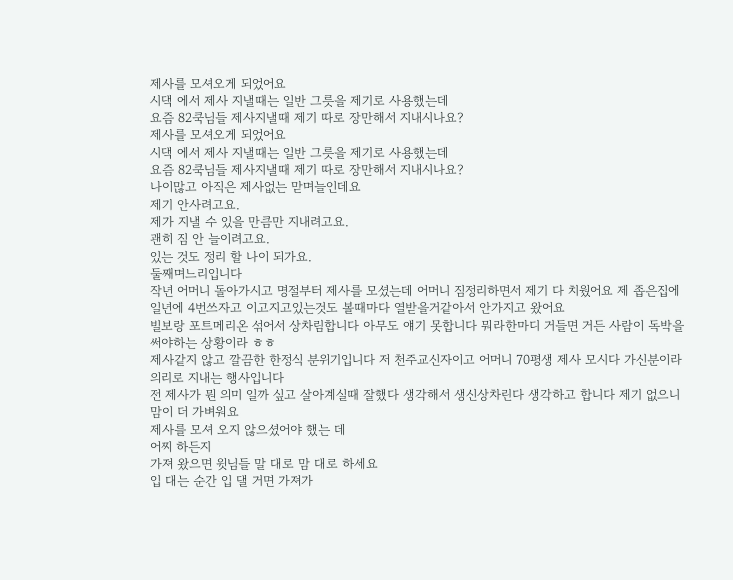제사를 모셔오게 되었어요
시댁 에서 제사 지낼때는 일반 그릇을 제기로 사용했는데
요즘 82쿡님들 제사지낼때 제기 따로 장만해서 지내시나요?
제사를 모셔오게 되었어요
시댁 에서 제사 지낼때는 일반 그릇을 제기로 사용했는데
요즘 82쿡님들 제사지낼때 제기 따로 장만해서 지내시나요?
나이많고 아직은 제사없는 맏며늘인데요
제기 안사려고요.
제가 지낼 수 있을 만큼만 지내려고요.
괜히 짐 안 늘이려고요.
있는 것도 정리 할 나이 되가요.
둘째며느리입니다
작년 어머니 돌아가시고 명절부터 제사를 모셨는데 어머니 짐정리하면서 제기 다 치웠어요 제 좁은집에 일년에 4번쓰자고 이고지고있는것도 볼때마다 열받을거같아서 안가지고 왔어요
빌보랑 포트메리온 섞어서 상차림합니다 아무도 얘기 못합니다 뭐라한마디 거들면 거든 사람이 독박을 써야하는 상황이라 ㅎㅎ
제사같지 않고 깔끔한 한정식 분위기입니다 저 천주교신자이고 어머니 70평생 제사 모시다 가신분이라 의리로 지내는 행사입니다
전 제사가 뭔 의미 일까 싶고 살아계실때 잘했다 생각해서 생신상차린다 생각하고 합니다 제기 없으니 맘이 더 가벼워요
제사를 모셔 오지 않으셨어야 했는 데
어찌 하든지
가져 왔으면 윗님들 말 대로 맘 대로 하세요
입 대는 순간 입 댈 거면 가져가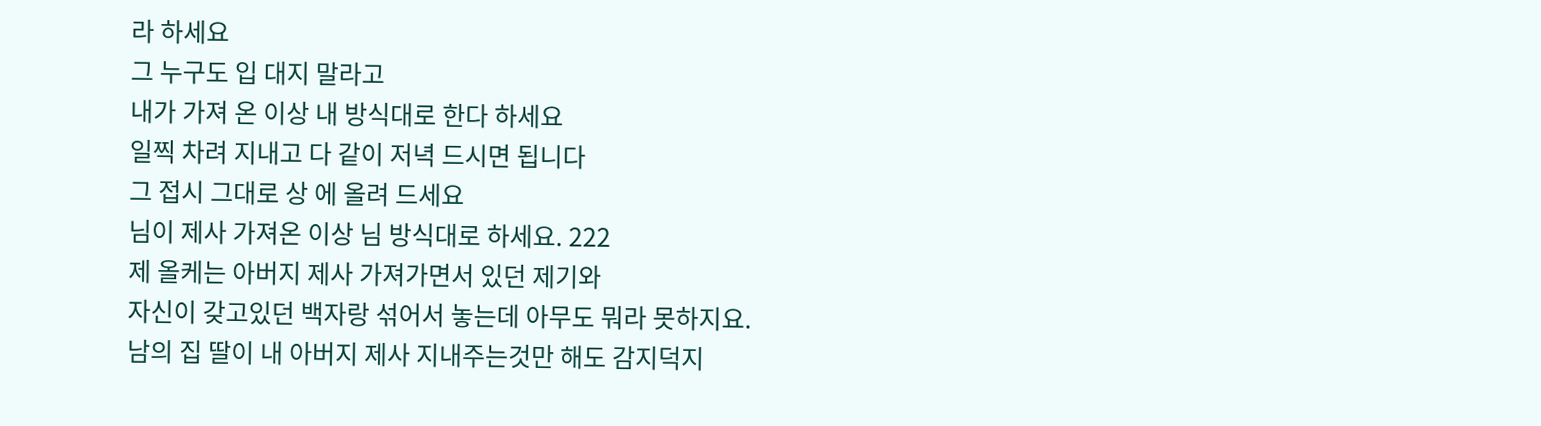라 하세요
그 누구도 입 대지 말라고
내가 가져 온 이상 내 방식대로 한다 하세요
일찍 차려 지내고 다 같이 저녁 드시면 됩니다
그 접시 그대로 상 에 올려 드세요
님이 제사 가져온 이상 님 방식대로 하세요. 222
제 올케는 아버지 제사 가져가면서 있던 제기와
자신이 갖고있던 백자랑 섞어서 놓는데 아무도 뭐라 못하지요.
남의 집 딸이 내 아버지 제사 지내주는것만 해도 감지덕지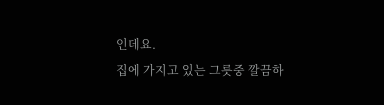인데요.
집에 가지고 있는 그릇중 깔끔하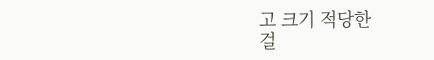고 크기 적당한
걸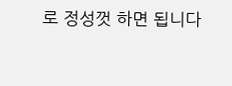로 정성껏 하면 됩니다